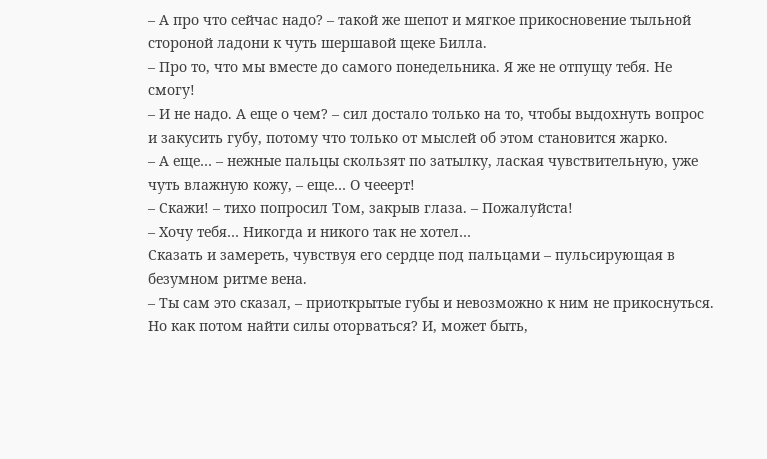– А про что сейчас надо? – такой же шепот и мягкое прикосновение тыльной стороной ладони к чуть шершавой щеке Билла.
– Про то, что мы вместе до самого понедельника. Я же не отпущу тебя. Не смогу!
– И не надо. А еще о чем? – сил достало только на то, чтобы выдохнуть вопрос и закусить губу, потому что только от мыслей об этом становится жарко.
– А еще… – нежные пальцы скользят по затылку, лаская чувствительную, уже чуть влажную кожу, – еще… О чееерт!
– Скажи! – тихо попросил Том, закрыв глаза. – Пожалуйста!
– Хочу тебя… Никогда и никого так не хотел…
Сказать и замереть, чувствуя его сердце под пальцами – пульсирующая в безумном ритме вена.
– Ты сам это сказал, – приоткрытые губы и невозможно к ним не прикоснуться. Но как потом найти силы оторваться? И, может быть,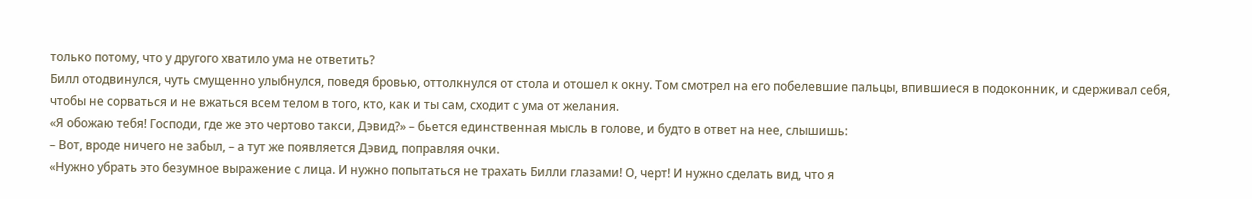только потому, что у другого хватило ума не ответить?
Билл отодвинулся, чуть смущенно улыбнулся, поведя бровью, оттолкнулся от стола и отошел к окну. Том смотрел на его побелевшие пальцы, впившиеся в подоконник, и сдерживал себя, чтобы не сорваться и не вжаться всем телом в того, кто, как и ты сам, сходит с ума от желания.
«Я обожаю тебя! Господи, где же это чертово такси, Дэвид?» – бьется единственная мысль в голове, и будто в ответ на нее, слышишь:
– Вот, вроде ничего не забыл, – а тут же появляется Дэвид, поправляя очки.
«Нужно убрать это безумное выражение с лица. И нужно попытаться не трахать Билли глазами! О, черт! И нужно сделать вид, что я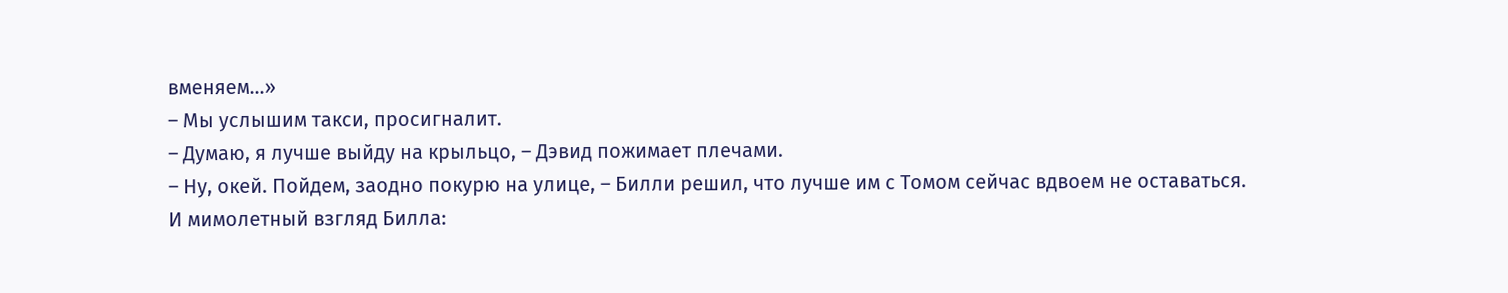вменяем…»
– Мы услышим такси, просигналит.
– Думаю, я лучше выйду на крыльцо, – Дэвид пожимает плечами.
– Ну, окей. Пойдем, заодно покурю на улице, – Билли решил, что лучше им с Томом сейчас вдвоем не оставаться.
И мимолетный взгляд Билла: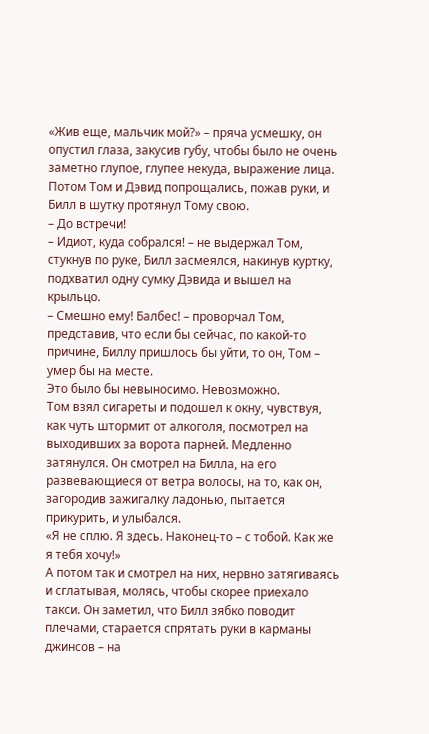«Жив еще, мальчик мой?» – пряча усмешку, он опустил глаза, закусив губу, чтобы было не очень заметно глупое, глупее некуда, выражение лица.
Потом Том и Дэвид попрощались, пожав руки, и Билл в шутку протянул Тому свою.
– До встречи!
– Идиот, куда собрался! – не выдержал Том, стукнув по руке, Билл засмеялся, накинув куртку, подхватил одну сумку Дэвида и вышел на крыльцо.
– Смешно ему! Балбес! – проворчал Том, представив, что если бы сейчас, по какой-то причине, Биллу пришлось бы уйти, то он, Том – умер бы на месте.
Это было бы невыносимо. Невозможно.
Том взял сигареты и подошел к окну, чувствуя, как чуть штормит от алкоголя, посмотрел на выходивших за ворота парней. Медленно затянулся. Он смотрел на Билла, на его развевающиеся от ветра волосы, на то, как он, загородив зажигалку ладонью, пытается прикурить, и улыбался.
«Я не сплю. Я здесь. Наконец-то – с тобой. Как же я тебя хочу!»
А потом так и смотрел на них, нервно затягиваясь и сглатывая, молясь, чтобы скорее приехало такси. Он заметил, что Билл зябко поводит плечами, старается спрятать руки в карманы джинсов – на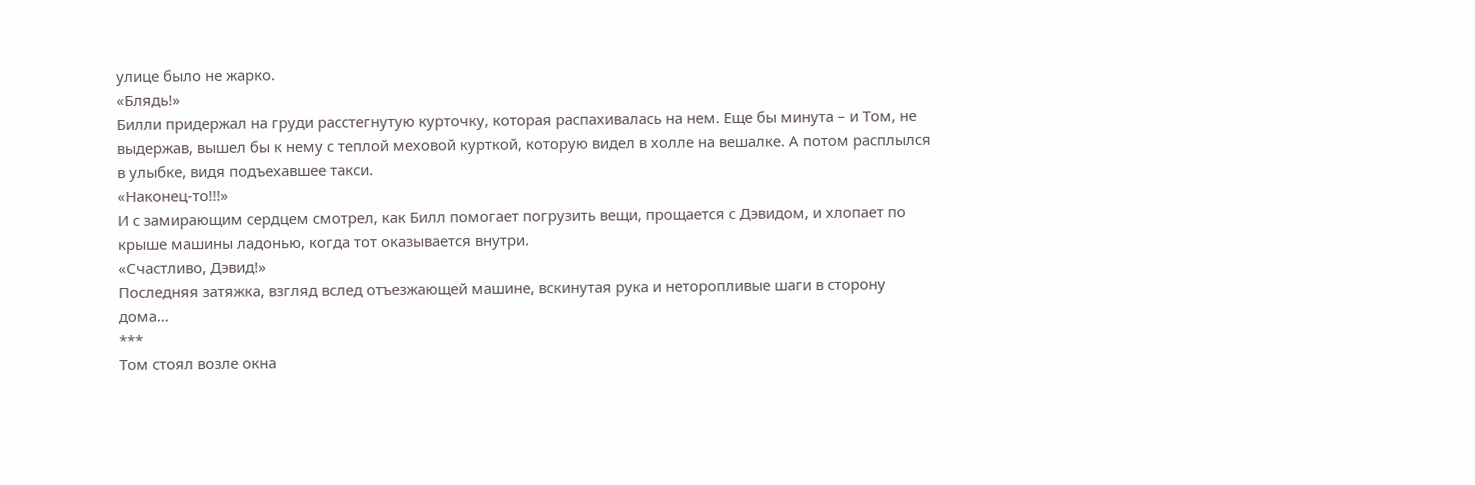улице было не жарко.
«Блядь!»
Билли придержал на груди расстегнутую курточку, которая распахивалась на нем. Еще бы минута – и Том, не выдержав, вышел бы к нему с теплой меховой курткой, которую видел в холле на вешалке. А потом расплылся в улыбке, видя подъехавшее такси.
«Наконец-то!!!»
И с замирающим сердцем смотрел, как Билл помогает погрузить вещи, прощается с Дэвидом, и хлопает по крыше машины ладонью, когда тот оказывается внутри.
«Счастливо, Дэвид!»
Последняя затяжка, взгляд вслед отъезжающей машине, вскинутая рука и неторопливые шаги в сторону дома…
***
Том стоял возле окна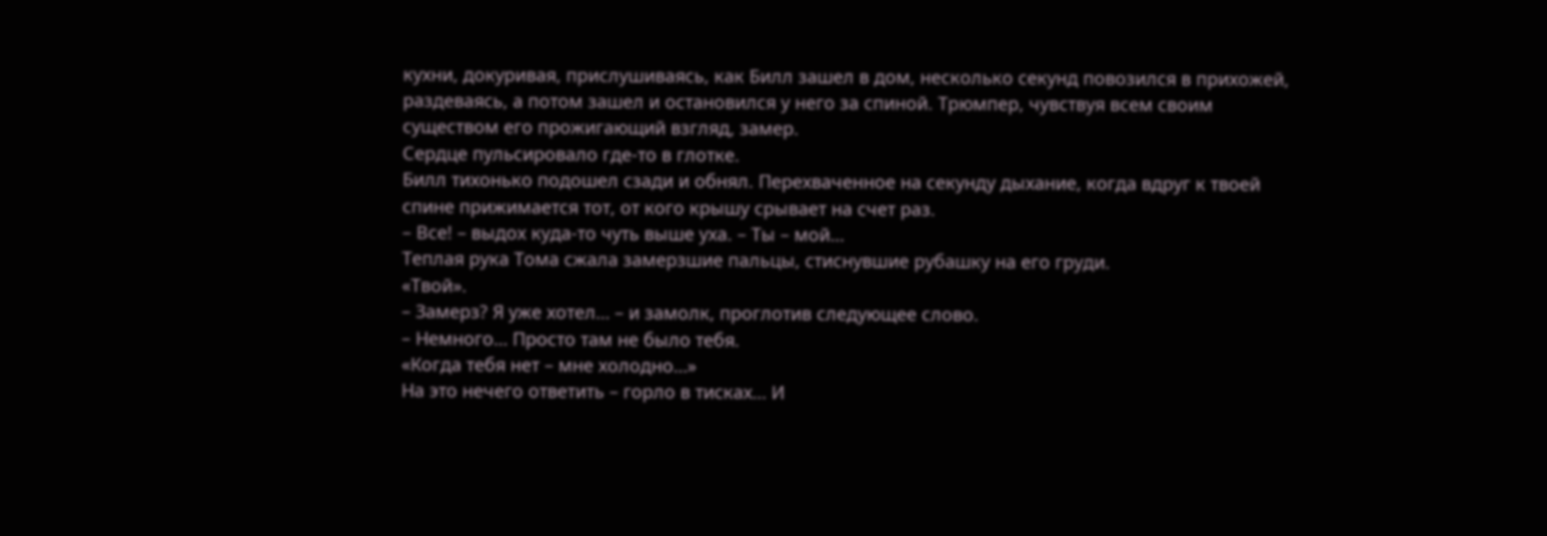кухни, докуривая, прислушиваясь, как Билл зашел в дом, несколько секунд повозился в прихожей, раздеваясь, а потом зашел и остановился у него за спиной. Трюмпер, чувствуя всем своим существом его прожигающий взгляд, замер.
Сердце пульсировало где-то в глотке.
Билл тихонько подошел сзади и обнял. Перехваченное на секунду дыхание, когда вдруг к твоей спине прижимается тот, от кого крышу срывает на счет раз.
– Все! – выдох куда-то чуть выше уха. – Ты – мой…
Теплая рука Тома сжала замерзшие пальцы, стиснувшие рубашку на его груди.
«Твой».
– Замерз? Я уже хотел… – и замолк, проглотив следующее слово.
– Немного… Просто там не было тебя.
«Когда тебя нет – мне холодно…»
На это нечего ответить – горло в тисках… И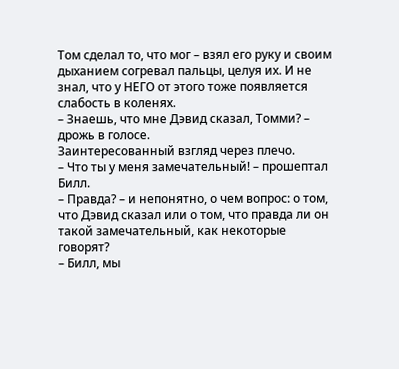Том сделал то, что мог – взял его руку и своим дыханием согревал пальцы, целуя их. И не знал, что у НЕГО от этого тоже появляется слабость в коленях.
– Знаешь, что мне Дэвид сказал, Томми? – дрожь в голосе.
Заинтересованный взгляд через плечо.
– Что ты у меня замечательный! – прошептал Билл.
– Правда? – и непонятно, о чем вопрос: о том, что Дэвид сказал или о том, что правда ли он такой замечательный, как некоторые говорят?
– Билл, мы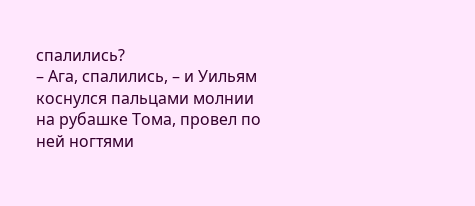спалились?
– Ага, спалились, – и Уильям коснулся пальцами молнии на рубашке Тома, провел по ней ногтями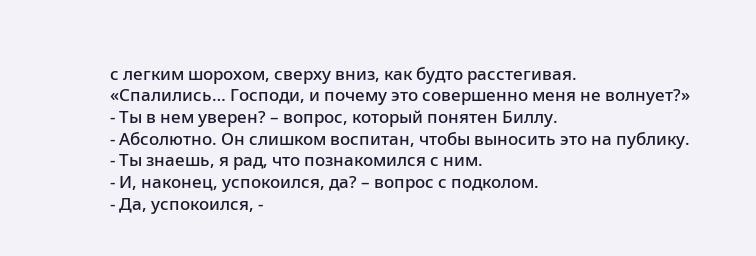с легким шорохом, сверху вниз, как будто расстегивая.
«Спалились… Господи, и почему это совершенно меня не волнует?»
- Ты в нем уверен? – вопрос, который понятен Биллу.
- Абсолютно. Он слишком воспитан, чтобы выносить это на публику.
- Ты знаешь, я рад, что познакомился с ним.
- И, наконец, успокоился, да? – вопрос с подколом.
- Да, успокоился, -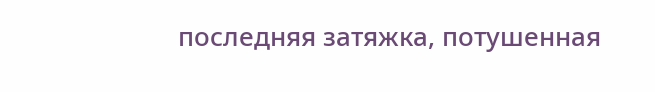последняя затяжка, потушенная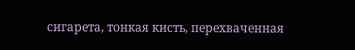сигарета, тонкая кисть, перехваченная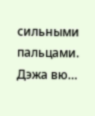сильными пальцами.
Дэжа вю…